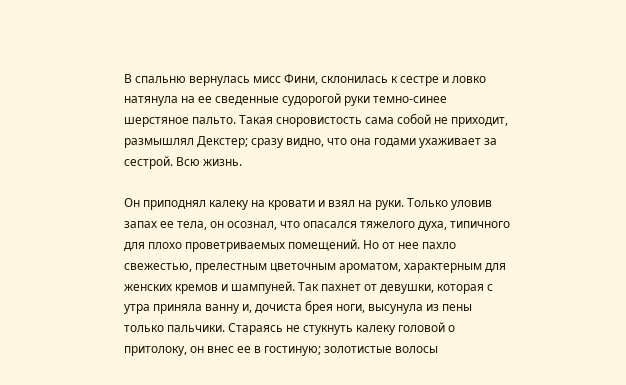В спальню вернулась мисс Фини, склонилась к сестре и ловко натянула на ее сведенные судорогой руки темно-синее шерстяное пальто. Такая сноровистость сама собой не приходит, размышлял Декстер; сразу видно, что она годами ухаживает за сестрой. Всю жизнь.

Он приподнял калеку на кровати и взял на руки. Только уловив запах ее тела, он осознал, что опасался тяжелого духа, типичного для плохо проветриваемых помещений. Но от нее пахло свежестью, прелестным цветочным ароматом, характерным для женских кремов и шампуней. Так пахнет от девушки, которая с утра приняла ванну и, дочиста брея ноги, высунула из пены только пальчики. Стараясь не стукнуть калеку головой о притолоку, он внес ее в гостиную; золотистые волосы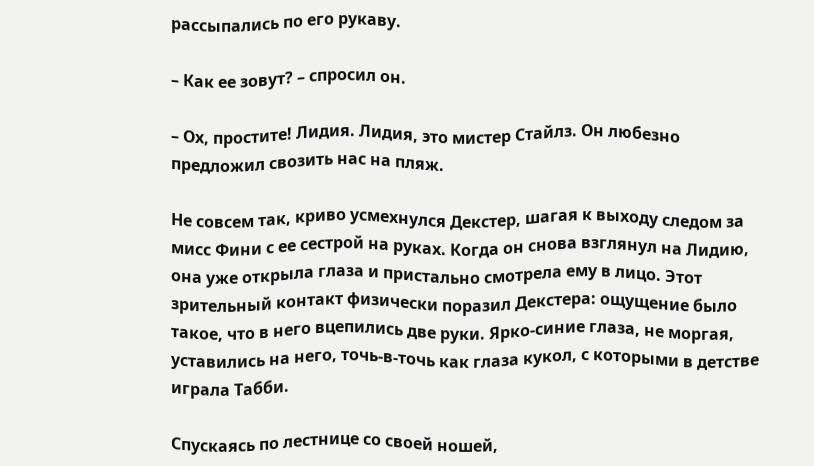рассыпались по его рукаву.

– Как ее зовут? – спросил он.

– Ох, простите! Лидия. Лидия, это мистер Стайлз. Он любезно предложил свозить нас на пляж.

Не совсем так, криво усмехнулся Декстер, шагая к выходу следом за мисс Фини с ее сестрой на руках. Когда он снова взглянул на Лидию, она уже открыла глаза и пристально смотрела ему в лицо. Этот зрительный контакт физически поразил Декстера: ощущение было такое, что в него вцепились две руки. Ярко-синие глаза, не моргая, уставились на него, точь-в-точь как глаза кукол, с которыми в детстве играла Табби.

Спускаясь по лестнице со своей ношей,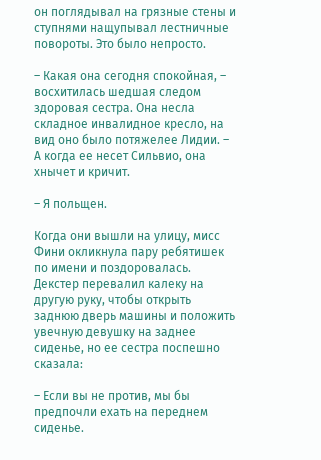он поглядывал на грязные стены и ступнями нащупывал лестничные повороты. Это было непросто.

– Какая она сегодня спокойная, – восхитилась шедшая следом здоровая сестра. Она несла складное инвалидное кресло, на вид оно было потяжелее Лидии. – А когда ее несет Сильвио, она хнычет и кричит.

– Я польщен.

Когда они вышли на улицу, мисс Фини окликнула пару ребятишек по имени и поздоровалась. Декстер перевалил калеку на другую руку, чтобы открыть заднюю дверь машины и положить увечную девушку на заднее сиденье, но ее сестра поспешно сказала:

– Если вы не против, мы бы предпочли ехать на переднем сиденье.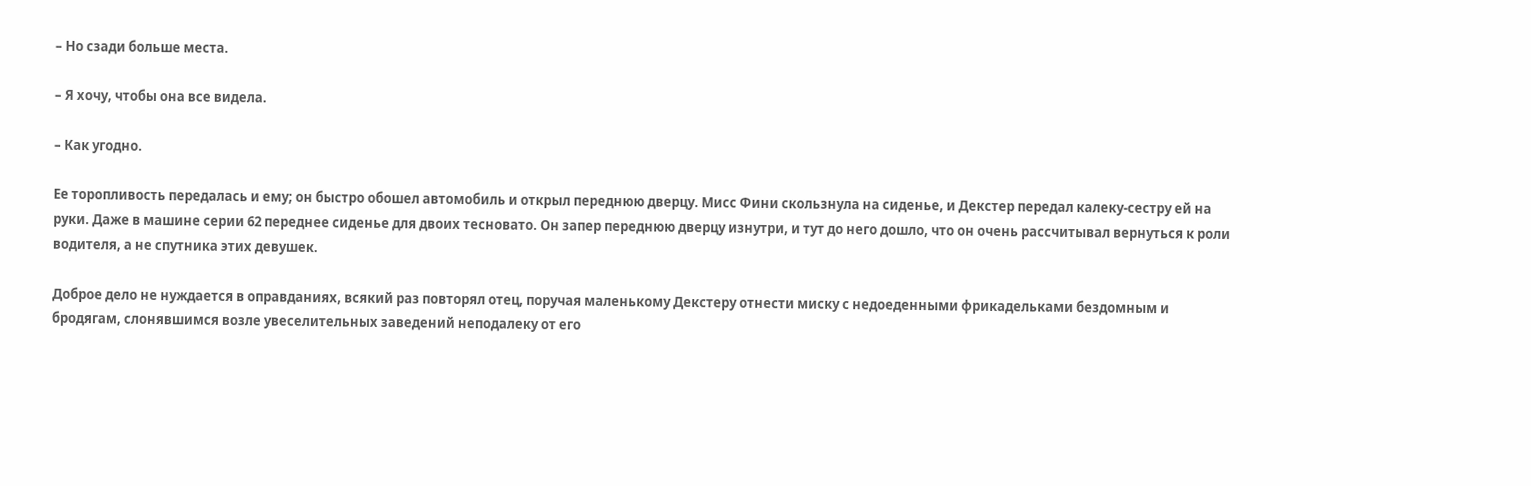– Но сзади больше места.

– Я хочу, чтобы она все видела.

– Как угодно.

Ее торопливость передалась и ему; он быстро обошел автомобиль и открыл переднюю дверцу. Мисс Фини скользнула на сиденье, и Декстер передал калеку-сестру ей на руки. Даже в машине серии 62 переднее сиденье для двоих тесновато. Он запер переднюю дверцу изнутри, и тут до него дошло, что он очень рассчитывал вернуться к роли водителя, а не спутника этих девушек.

Доброе дело не нуждается в оправданиях, всякий раз повторял отец, поручая маленькому Декстеру отнести миску с недоеденными фрикадельками бездомным и бродягам, слонявшимся возле увеселительных заведений неподалеку от его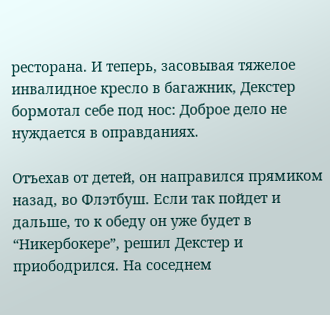ресторана. И теперь, засовывая тяжелое инвалидное кресло в багажник, Декстер бормотал себе под нос: Доброе дело не нуждается в оправданиях.

Отъехав от детей, он направился прямиком назад, во Флэтбуш. Если так пойдет и дальше, то к обеду он уже будет в “Никербокере”, решил Декстер и приободрился. На соседнем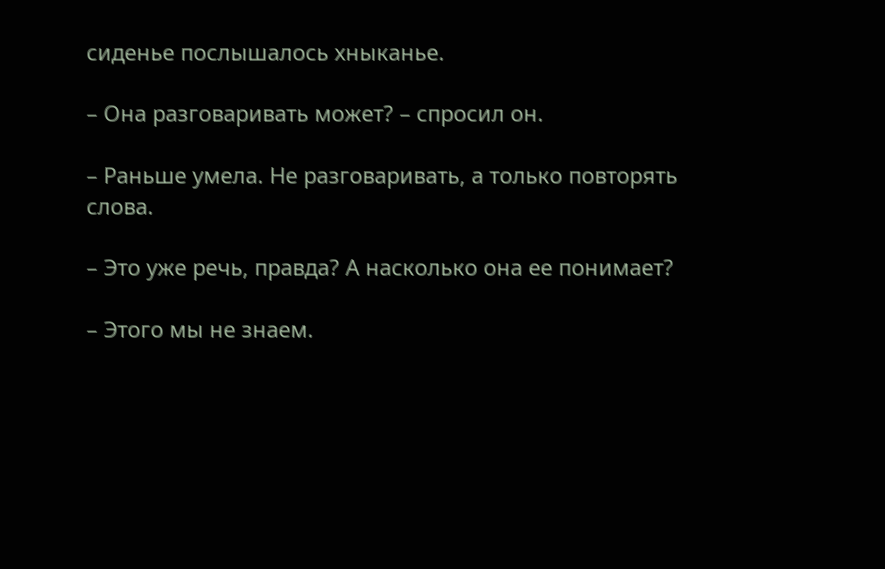сиденье послышалось хныканье.

– Она разговаривать может? – спросил он.

– Раньше умела. Не разговаривать, а только повторять слова.

– Это уже речь, правда? А насколько она ее понимает?

– Этого мы не знаем.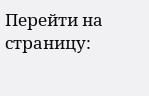Перейти на страницу: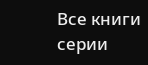Все книги серии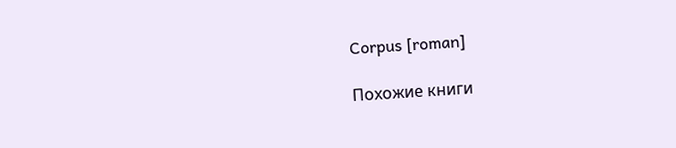Corpus [roman]

Похожие книги